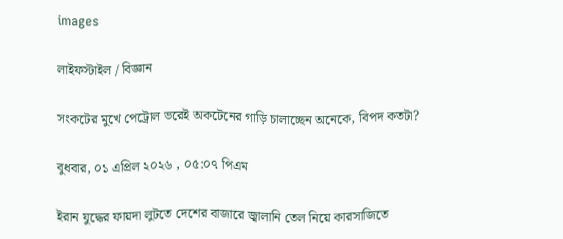images

লাইফস্টাইল / বিজ্ঞান

সংকটের মুখে পেট্রোল ভরেই অকটেনের গাড়ি চালাচ্ছেন অনেকে, বিপদ কতটা?

বুধবার, ০১ এপ্রিল ২০২৬ , ০৫:০৭ পিএম

ইরান যুদ্ধের ফায়দা লুটতে দেশের বাজারে জ্বালানি তেল নিয়ে কারসাজিতে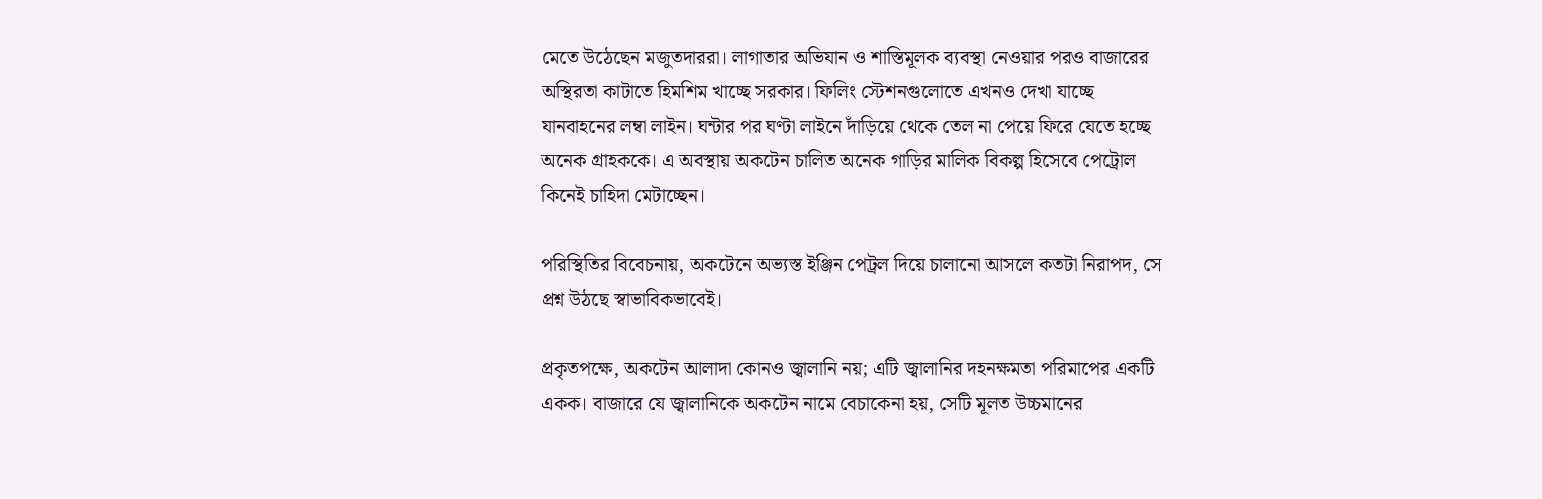মেতে উঠেছেন মজুতদাররা। লাগাতার অভিযান ও শাস্তিমূলক ব্যবস্থা নেওয়ার পরও বাজারের অস্থিরতা কাটাতে হিমশিম খাচ্ছে সরকার। ফিলিং স্টেশনগুলোতে এখনও দেখা যাচ্ছে যানবাহনের লম্বা লাইন। ঘন্টার পর ঘণ্টা লাইনে দাঁড়িয়ে থেকে তেল না পেয়ে ফিরে যেতে হচ্ছে অনেক গ্রাহককে। এ অবস্থায় অকটেন চালিত অনেক গাড়ির মালিক বিকল্প হিসেবে পেট্রোল কিনেই চাহিদা মেটাচ্ছেন।

পরিস্থিতির বিবেচনায়, অকটেনে অভ্যস্ত ইঞ্জিন পেট্রল দিয়ে চালানো আসলে কতটা নিরাপদ, সে প্রশ্ন উঠছে স্বাভাবিকভাবেই।

প্রকৃতপক্ষে, অকটেন আলাদা কোনও জ্বালানি নয়; এটি জ্বালানির দহনক্ষমতা পরিমাপের একটি একক। বাজারে যে জ্বালানিকে অকটেন নামে বেচাকেনা হয়, সেটি মূলত উচ্চমানের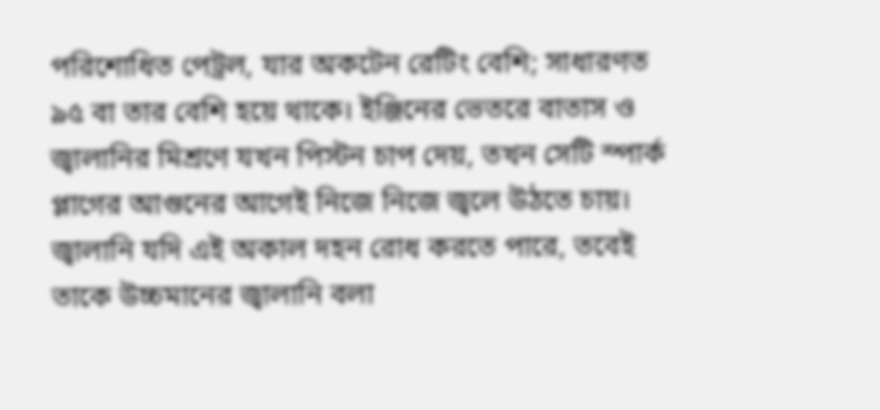পরিশোধিত পেট্রল, যার অকটেন রেটিং বেশি; সাধারণত ৯৫ বা তার বেশি হয়ে থাকে। ইঞ্জিনের ভেতরে বাতাস ও জ্বালানির মিশ্রণে যখন পিস্টন চাপ দেয়, তখন সেটি স্পার্ক প্লাগের আগুনের আগেই নিজে নিজে জ্বলে উঠতে চায়। জ্বালানি যদি এই অকাল দহন রোধ করতে পারে, তবেই তাকে উচ্চমানের জ্বালানি বলা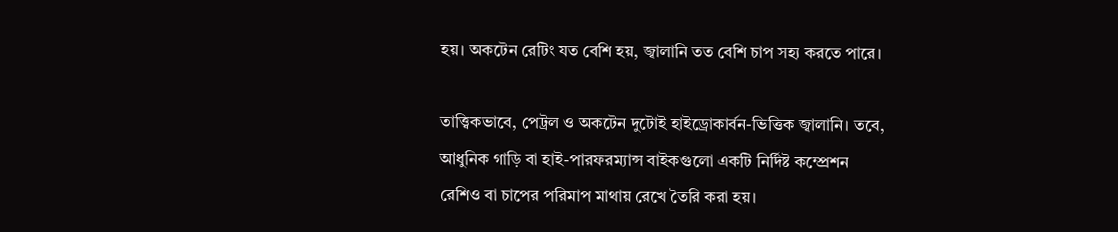হয়। অকটেন রেটিং যত বেশি হয়, জ্বালানি তত বেশি চাপ সহ্য করতে পারে।

তাত্ত্বিকভাবে, পেট্রল ও অকটেন দুটোই হাইড্রোকার্বন-ভিত্তিক জ্বালানি। তবে, আধুনিক গাড়ি বা হাই-পারফরম্যান্স বাইকগুলো একটি নির্দিষ্ট কম্প্রেশন রেশিও বা চাপের পরিমাপ মাথায় রেখে তৈরি করা হয়।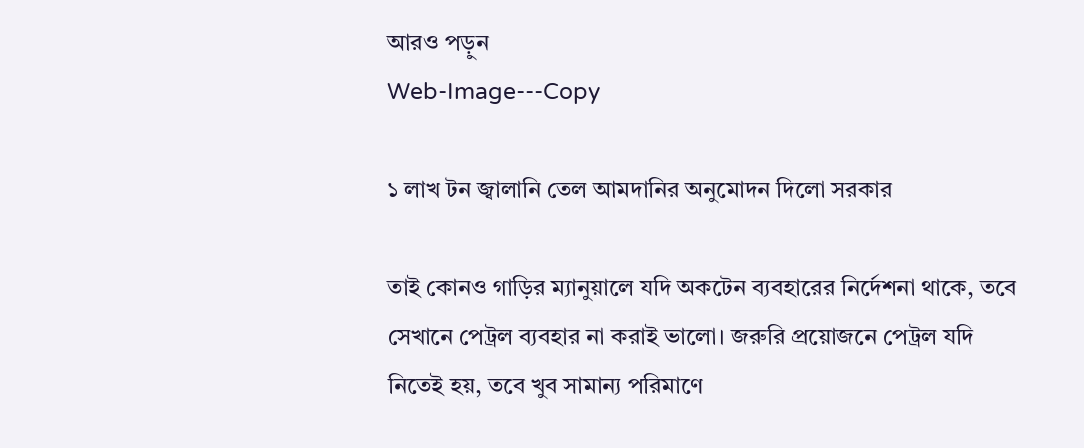আরও পড়ুন
Web-Image---Copy

১ লাখ টন জ্বালানি তেল আমদানির অনুমোদন দিলো সরকার

তাই কোনও গাড়ির ম্যানুয়ালে যদি অকটেন ব্যবহারের নির্দেশনা থাকে, তবে সেখানে পেট্রল ব্যবহার না করাই ভালো। জরুরি প্রয়োজনে পেট্রল যদি নিতেই হয়, তবে খুব সামান্য পরিমাণে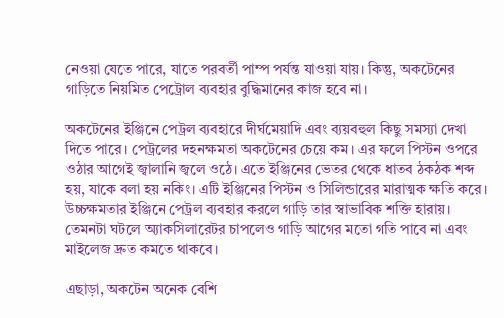নেওয়া যেতে পারে, যাতে পরবর্তী পাম্প পর্যন্ত যাওয়া যায়। কিন্তু, অকটেনের গাড়িতে নিয়মিত পেট্রোল ব্যবহার বুদ্ধিমানের কাজ হবে না।

অকটেনের ইঞ্জিনে পেট্রল ব্যবহারে দীর্ঘমেয়াদি এবং ব্যয়বহুল কিছু সমস্যা দেখা দিতে পারে। পেট্রলের দহনক্ষমতা অকটেনের চেয়ে কম। এর ফলে পিস্টন ওপরে ওঠার আগেই জ্বালানি জ্বলে ওঠে। এতে ইঞ্জিনের ভেতর থেকে ধাতব ঠকঠক শব্দ হয়, যাকে বলা হয় নকিং। এটি ইঞ্জিনের পিস্টন ও সিলিন্ডারের মারাত্মক ক্ষতি করে। উচ্চক্ষমতার ইঞ্জিনে পেট্রল ব্যবহার করলে গাড়ি তার স্বাভাবিক শক্তি হারায়। তেমনটা ঘটলে অ্যাকসিলারেটর চাপলেও গাড়ি আগের মতো গতি পাবে না এবং মাইলেজ দ্রুত কমতে থাকবে।

এছাড়া, অকটেন অনেক বেশি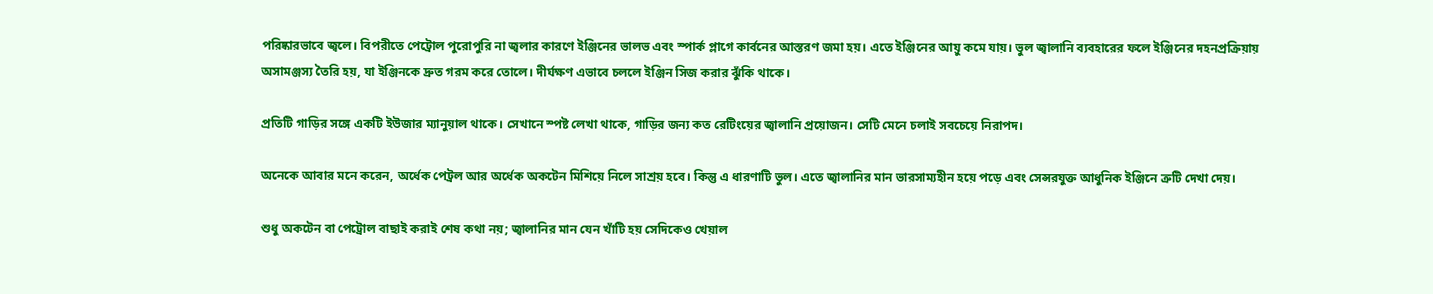পরিষ্কারভাবে জ্বলে। বিপরীতে পেট্রোল পুরোপুরি না জ্বলার কারণে ইঞ্জিনের ভালভ এবং স্পার্ক প্লাগে কার্বনের আস্তরণ জমা হয়। এতে ইঞ্জিনের আয়ু কমে যায়। ভুল জ্বালানি ব্যবহারের ফলে ইঞ্জিনের দহনপ্রক্রিয়ায় অসামঞ্জস্য তৈরি হয়, যা ইঞ্জিনকে দ্রুত গরম করে তোলে। দীর্ঘক্ষণ এভাবে চললে ইঞ্জিন সিজ করার ঝুঁকি থাকে।

প্রতিটি গাড়ির সঙ্গে একটি ইউজার ম্যানুয়াল থাকে। সেখানে স্পষ্ট লেখা থাকে, গাড়ির জন্য কত রেটিংয়ের জ্বালানি প্রয়োজন। সেটি মেনে চলাই সবচেয়ে নিরাপদ।

অনেকে আবার মনে করেন, অর্ধেক পেট্রল আর অর্ধেক অকটেন মিশিয়ে নিলে সাশ্রয় হবে। কিন্তু এ ধারণাটি ভুল। এতে জ্বালানির মান ভারসাম্যহীন হয়ে পড়ে এবং সেন্সরযুক্ত আধুনিক ইঞ্জিনে ত্রুটি দেখা দেয়।

শুধু অকটেন বা পেট্রোল বাছাই করাই শেষ কথা নয়; জ্বালানির মান যেন খাঁটি হয় সেদিকেও খেয়াল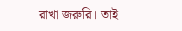রাখা জরুরি। তাই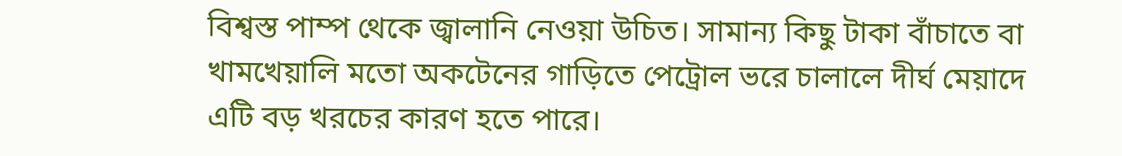বিশ্বস্ত পাম্প থেকে জ্বালানি নেওয়া উচিত। সামান্য কিছু টাকা বাঁচাতে বা খামখেয়ালি মতো অকটেনের গাড়িতে পেট্রোল ভরে চালালে দীর্ঘ মেয়াদে এটি বড় খরচের কারণ হতে পারে।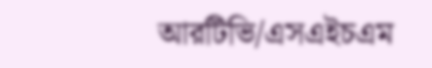আরটিভি/এসএইচএম